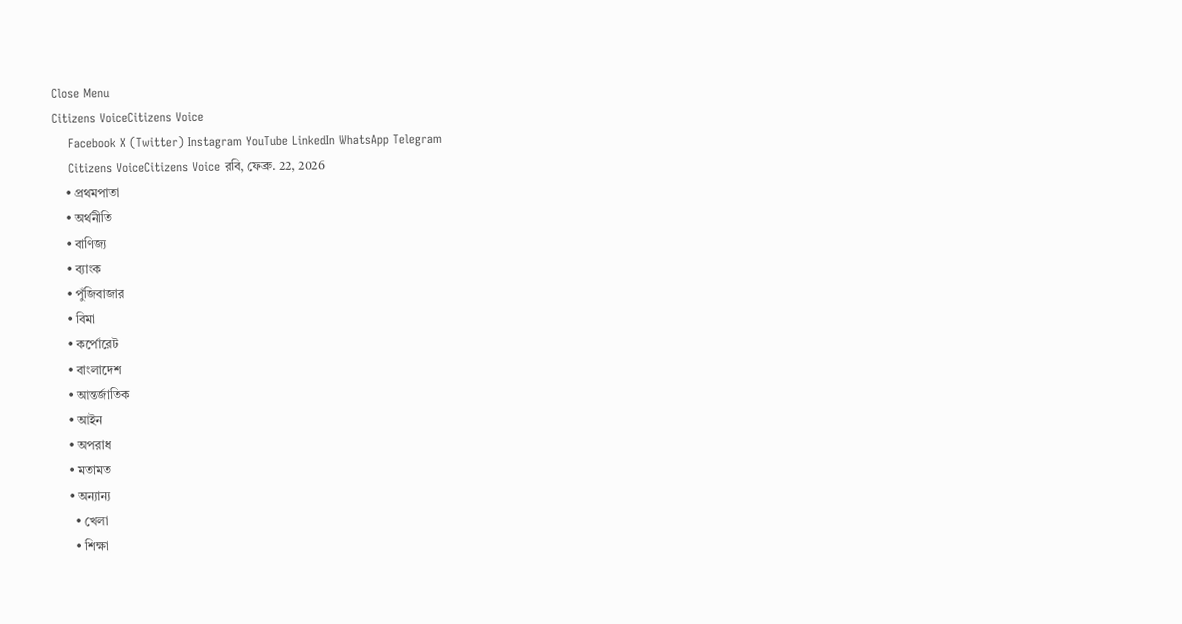Close Menu
Citizens VoiceCitizens Voice
    Facebook X (Twitter) Instagram YouTube LinkedIn WhatsApp Telegram
    Citizens VoiceCitizens Voice রবি, ফেব্রু. 22, 2026
    • প্রথমপাতা
    • অর্থনীতি
    • বাণিজ্য
    • ব্যাংক
    • পুঁজিবাজার
    • বিমা
    • কর্পোরেট
    • বাংলাদেশ
    • আন্তর্জাতিক
    • আইন
    • অপরাধ
    • মতামত
    • অন্যান্য
      • খেলা
      • শিক্ষা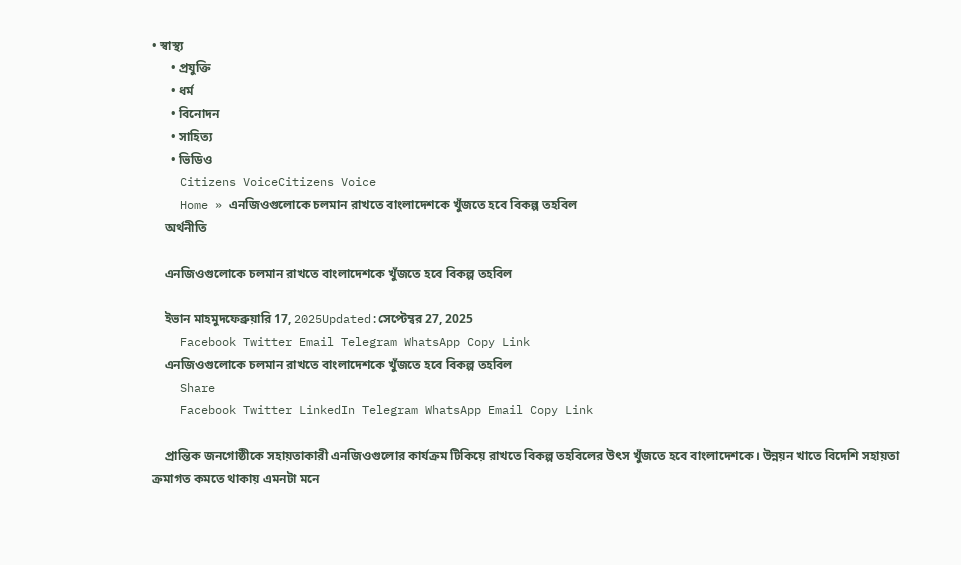• স্বাস্থ্য
      • প্রযুক্তি
      • ধর্ম
      • বিনোদন
      • সাহিত্য
      • ভিডিও
    Citizens VoiceCitizens Voice
    Home » এনজিওগুলোকে চলমান রাখতে বাংলাদেশকে খুঁজতে হবে বিকল্প তহবিল
    অর্থনীতি

    এনজিওগুলোকে চলমান রাখতে বাংলাদেশকে খুঁজতে হবে বিকল্প তহবিল

    ইভান মাহমুদফেব্রুয়ারি 17, 2025Updated:সেপ্টেম্বর 27, 2025
    Facebook Twitter Email Telegram WhatsApp Copy Link
    এনজিওগুলোকে চলমান রাখতে বাংলাদেশকে খুঁজতে হবে বিকল্প তহবিল
    Share
    Facebook Twitter LinkedIn Telegram WhatsApp Email Copy Link

    প্রান্তিক জনগোষ্ঠীকে সহায়তাকারী এনজিওগুলোর কার্যক্রম টিকিয়ে রাখতে বিকল্প তহবিলের উৎস খুঁজতে হবে বাংলাদেশকে। উন্নয়ন খাতে বিদেশি সহায়তা ক্রমাগত কমতে থাকায় এমনটা মনে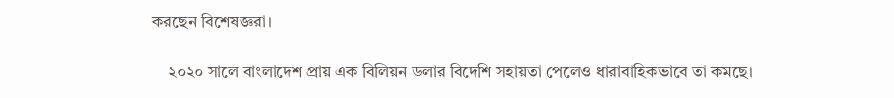করছেন বিশেষজ্ঞরা।

    ২০২০ সালে বাংলাদেশ প্রায় এক বিলিয়ন ডলার বিদেশি সহায়তা পেলেও ধারাবাহিকভাবে তা কমছে।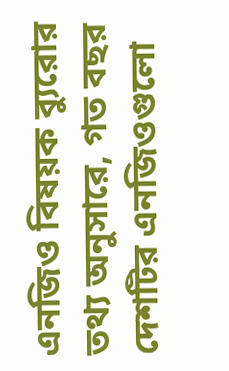এনজিও বিষয়ক ব্যুরোর তথ্য অনুসারে, গত বছর দেশটির এনজিওগুলো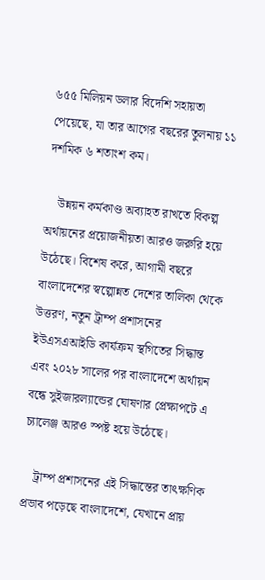৬৫৫ মিলিয়ন ডলার বিদেশি সহায়তা পেয়েছে, যা তার আগের বছরের তুলনায় ১১ দশমিক ৬ শতাংশ কম।

    উন্নয়ন কর্মকাণ্ড অব্যাহত রাখতে বিকল্প অর্থায়নের প্রয়োজনীয়তা আরও জরুরি হয়ে উঠেছে। বিশেষ করে, আগামী বছরে বাংলাদেশের স্বল্পোন্নত দেশের তালিকা থেকে উত্তরণ, নতুন ট্রাম্প প্রশাসনের ইউএসএআইডি কার্যক্রম স্থগিতের সিদ্ধান্ত এবং ২০২৮ সালের পর বাংলাদেশে অর্থায়ন বন্ধে সুইজারল্যান্ডের ঘোষণার প্রেক্ষাপটে এ চ্যালেঞ্জ আরও স্পষ্ট হয়ে উঠেছে।

    ট্রাম্প প্রশাসনের এই সিদ্ধান্তের তাৎক্ষণিক প্রভাব পড়েছে বাংলাদেশে, যেখানে প্রায়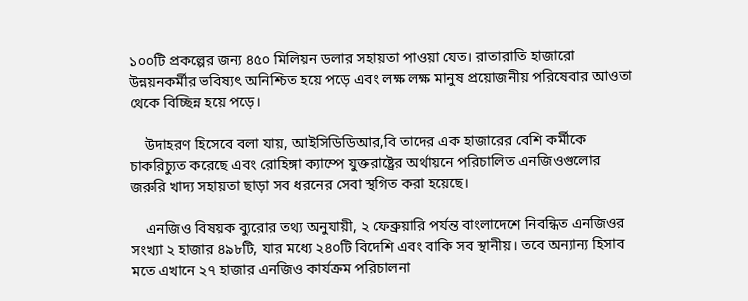১০০টি প্রকল্পের জন্য ৪৫০ মিলিয়ন ডলার সহায়তা পাওয়া যেত। রাতারাতি হাজারো উন্নয়নকর্মীর ভবিষ্যৎ অনিশ্চিত হয়ে পড়ে এবং লক্ষ লক্ষ মানুষ প্রয়োজনীয় পরিষেবার আওতা থেকে বিচ্ছিন্ন হয়ে পড়ে।

    উদাহরণ হিসেবে বলা যায়, আইসিডিডিআর,বি তাদের এক হাজারের বেশি কর্মীকে চাকরিচ্যুত করেছে এবং রোহিঙ্গা ক্যাম্পে যুক্তরাষ্ট্রের অর্থায়নে পরিচালিত এনজিওগুলোর জরুরি খাদ্য সহায়তা ছাড়া সব ধরনের সেবা স্থগিত করা হয়েছে।

    এনজিও বিষয়ক ব্যুরোর তথ্য অনুযায়ী, ২ ফেব্রুয়ারি পর্যন্ত বাংলাদেশে নিবন্ধিত এনজিওর সংখ্যা ২ হাজার ৪৯৮টি, যার মধ্যে ২৪০টি বিদেশি এবং বাকি সব স্থানীয়। তবে অন্যান্য হিসাব মতে এখানে ২৭ হাজার এনজিও কার্যক্রম পরিচালনা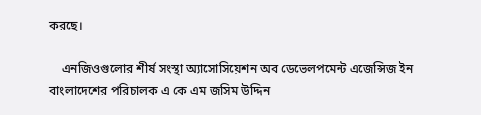করছে।

    এনজিওগুলোর শীর্ষ সংস্থা অ্যাসোসিয়েশন অব ডেভেলপমেন্ট এজেন্সিজ ইন বাংলাদেশের পরিচালক এ কে এম জসিম উদ্দিন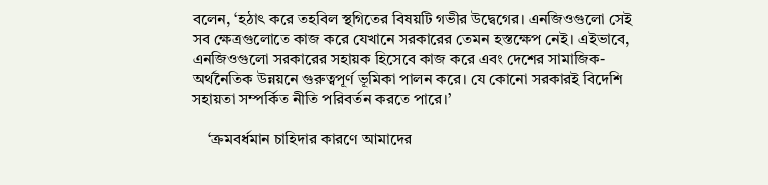বলেন, ‘হঠাৎ করে তহবিল স্থগিতের বিষয়টি গভীর উদ্বেগের। এনজিওগুলো সেই সব ক্ষেত্রগুলোতে কাজ করে যেখানে সরকারের তেমন হস্তক্ষেপ নেই। এইভাবে, এনজিওগুলো সরকারের সহায়ক হিসেবে কাজ করে এবং দেশের সামাজিক-অর্থনৈতিক উন্নয়নে গুরুত্বপূর্ণ ভূমিকা পালন করে। যে কোনো সরকারই বিদেশি সহায়তা সম্পর্কিত নীতি পরিবর্তন করতে পারে।’

    ‘ক্রমবর্ধমান চাহিদার কারণে আমাদের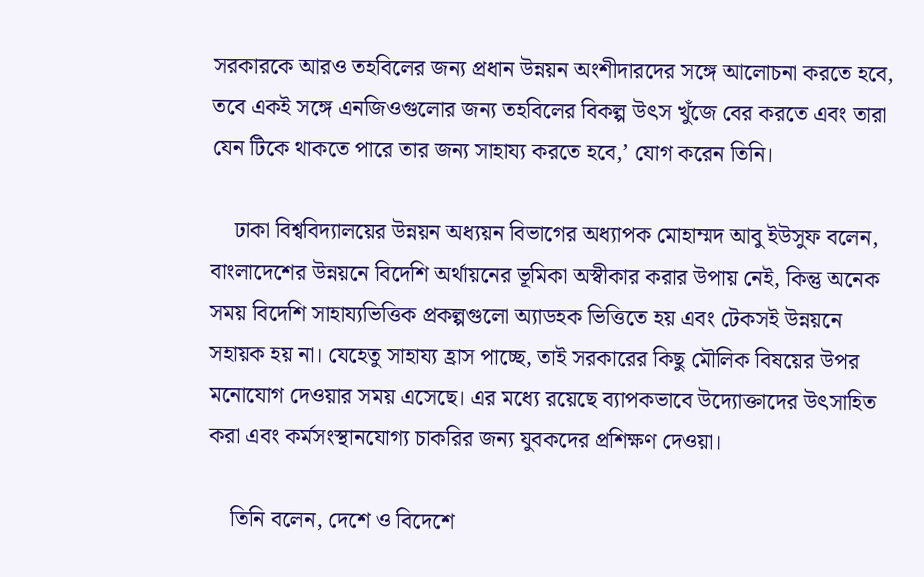সরকারকে আরও তহবিলের জন্য প্রধান উন্নয়ন অংশীদারদের সঙ্গে আলোচনা করতে হবে, তবে একই সঙ্গে এনজিওগুলোর জন্য তহবিলের বিকল্প উৎস খুঁজে বের করতে এবং তারা যেন টিকে থাকতে পারে তার জন্য সাহায্য করতে হবে,’ যোগ করেন তিনি।

    ঢাকা বিশ্ববিদ্যালয়ের উন্নয়ন অধ্যয়ন বিভাগের অধ্যাপক মোহাম্মদ আবু ইউসুফ বলেন, বাংলাদেশের উন্নয়নে বিদেশি অর্থায়নের ভূমিকা অস্বীকার করার উপায় নেই, কিন্তু অনেক সময় বিদেশি সাহায্যভিত্তিক প্রকল্পগুলো অ্যাডহক ভিত্তিতে হয় এবং টেকসই উন্নয়নে সহায়ক হয় না। যেহেতু সাহায্য হ্রাস পাচ্ছে, তাই সরকারের কিছু মৌলিক বিষয়ের উপর মনোযোগ দেওয়ার সময় এসেছে। এর মধ্যে রয়েছে ব্যাপকভাবে উদ্যোক্তাদের উৎসাহিত করা এবং কর্মসংস্থানযোগ্য চাকরির জন্য যুবকদের প্রশিক্ষণ দেওয়া।

    তিনি বলেন, দেশে ও বিদেশে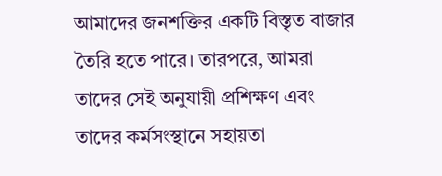আমাদের জনশক্তির একটি বিস্তৃত বাজার তৈরি হতে পারে। তারপরে, আমরা তাদের সেই অনুযায়ী প্রশিক্ষণ এবং তাদের কর্মসংস্থানে সহায়তা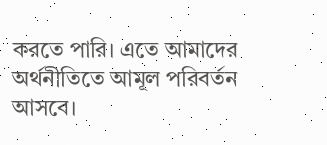করতে পারি। এতে আমাদের অর্থনীতিতে আমূল পরিবর্তন আসবে।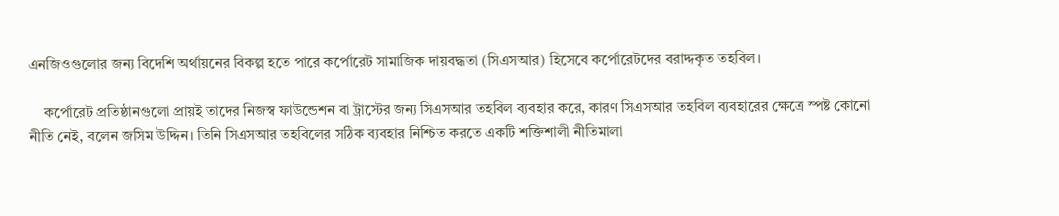এনজিওগুলোর জন্য বিদেশি অর্থায়নের বিকল্প হতে পারে কর্পোরেট সামাজিক দায়বদ্ধতা (সিএসআর) হিসেবে কর্পোরেটদের বরাদ্দকৃত তহবিল।

    কর্পোরেট প্রতিষ্ঠানগুলো প্রায়ই তাদের নিজস্ব ফাউন্ডেশন বা ট্রাস্টের জন্য সিএসআর তহবিল ব্যবহার করে, কারণ সিএসআর তহবিল ব্যবহারের ক্ষেত্রে স্পষ্ট কোনো নীতি নেই, বলেন জসিম উদ্দিন। তিনি সিএসআর তহবিলের সঠিক ব্যবহার নিশ্চিত করতে একটি শক্তিশালী নীতিমালা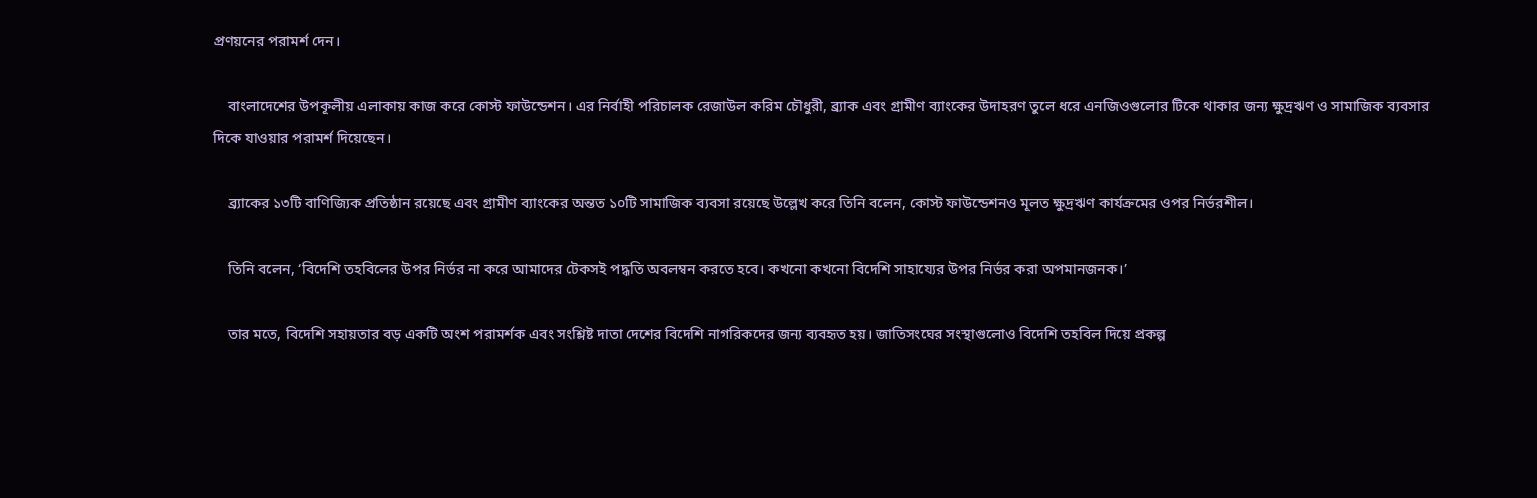প্রণয়নের পরামর্শ দেন।

    বাংলাদেশের উপকূলীয় এলাকায় কাজ করে কোস্ট ফাউন্ডেশন। এর নির্বাহী পরিচালক রেজাউল করিম চৌধুরী, ব্র্যাক এবং গ্রামীণ ব্যাংকের উদাহরণ তুলে ধরে এনজিওগুলোর টিকে থাকার জন্য ক্ষুদ্রঋণ ও সামাজিক ব্যবসার দিকে যাওয়ার পরামর্শ দিয়েছেন।

    ব্র্যাকের ১৩টি বাণিজ্যিক প্রতিষ্ঠান রয়েছে এবং গ্রামীণ ব্যাংকের অন্তত ১০টি সামাজিক ব্যবসা রয়েছে উল্লেখ করে তিনি বলেন, কোস্ট ফাউন্ডেশনও মূলত ক্ষুদ্রঋণ কার্যক্রমের ওপর নির্ভরশীল।

    তিনি বলেন, ‘বিদেশি তহবিলের উপর নির্ভর না করে আমাদের টেকসই পদ্ধতি অবলম্বন করতে হবে। কখনো কখনো বিদেশি সাহায্যের উপর নির্ভর করা অপমানজনক।’

    তার মতে, বিদেশি সহায়তার বড় একটি অংশ পরামর্শক এবং সংশ্লিষ্ট দাতা দেশের বিদেশি নাগরিকদের জন্য ব্যবহৃত হয়। জাতিসংঘের সংস্থাগুলোও বিদেশি তহবিল দিয়ে প্রকল্প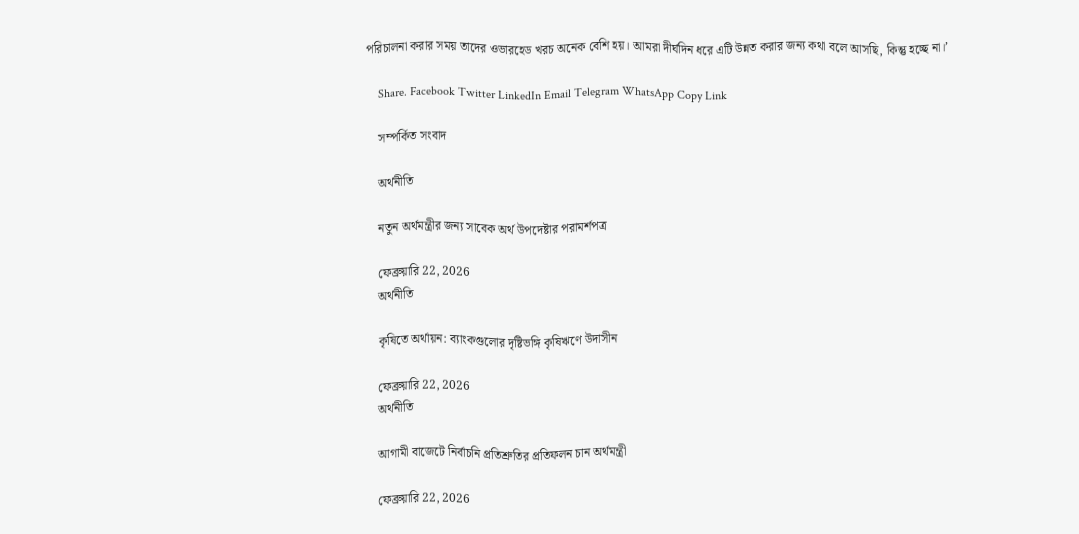পরিচালনা করার সময় তাদের ওভারহেড খরচ অনেক বেশি হয়। আমরা দীর্ঘদিন ধরে এটি উন্নত করার জন্য কথা বলে আসছি, কিন্তু হচ্ছে না।’

    Share. Facebook Twitter LinkedIn Email Telegram WhatsApp Copy Link

    সম্পর্কিত সংবাদ

    অর্থনীতি

    নতুন অর্থমন্ত্রীর জন্য সাবেক অর্থ উপদেষ্টার পরামর্শপত্র

    ফেব্রুয়ারি 22, 2026
    অর্থনীতি

    কৃষিতে অর্থায়ন: ব্যাংকগুলোর দৃষ্টিভঙ্গি কৃষিঋণে উদাসীন

    ফেব্রুয়ারি 22, 2026
    অর্থনীতি

    আগামী বাজেটে নির্বাচনি প্রতিশ্রুতির প্রতিফলন চান অর্থমন্ত্রী

    ফেব্রুয়ারি 22, 2026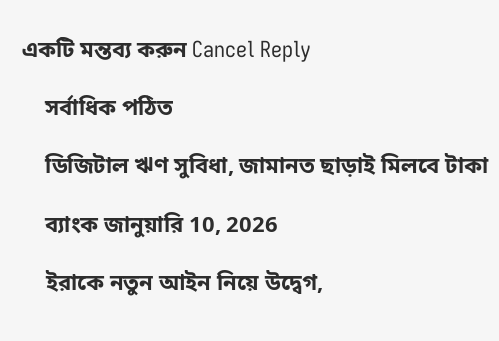একটি মন্তব্য করুন Cancel Reply

    সর্বাধিক পঠিত

    ডিজিটাল ঋণ সুবিধা, জামানত ছাড়াই মিলবে টাকা

    ব্যাংক জানুয়ারি 10, 2026

    ইরাকে নতুন আইন নিয়ে উদ্বেগ,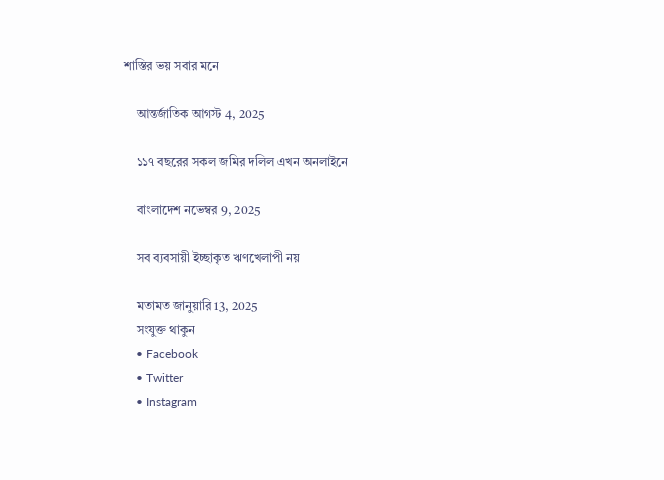শাস্তির ভয় সবার মনে

    আন্তর্জাতিক আগস্ট 4, 2025

    ১১৭ বছরের সকল জমির দলিল এখন অনলাইনে

    বাংলাদেশ নভেম্বর 9, 2025

    সব ব্যবসায়ী ইচ্ছাকৃত ঋণখেলাপী নয়

    মতামত জানুয়ারি 13, 2025
    সংযুক্ত থাকুন
    • Facebook
    • Twitter
    • Instagram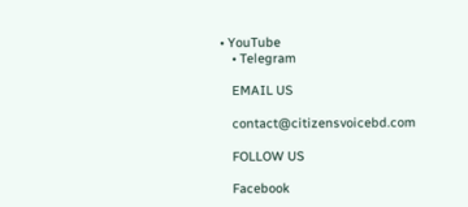• YouTube
    • Telegram

    EMAIL US

    contact@citizensvoicebd.com

    FOLLOW US

    Facebook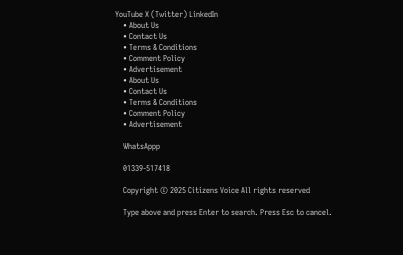YouTube X (Twitter) LinkedIn
    • About Us
    • Contact Us
    • Terms & Conditions
    • Comment Policy
    • Advertisement
    • About Us
    • Contact Us
    • Terms & Conditions
    • Comment Policy
    • Advertisement

    WhatsAppp

    01339-517418

    Copyright © 2025 Citizens Voice All rights reserved

    Type above and press Enter to search. Press Esc to cancel.